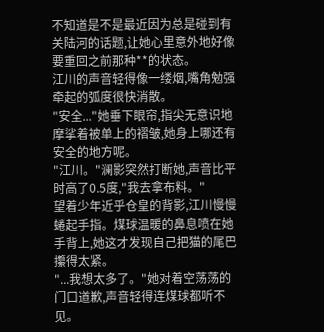不知道是不是最近因为总是碰到有关陆河的话题,让她心里意外地好像要重回之前那种**的状态。
江川的声音轻得像一缕烟,嘴角勉强牵起的弧度很快消散。
"安全..."她垂下眼帘,指尖无意识地摩挲着被单上的褶皱,她身上哪还有安全的地方呢。
"江川。"澜影突然打断她,声音比平时高了0.5度,"我去拿布料。"
望着少年近乎仓皇的背影,江川慢慢蜷起手指。煤球温暖的鼻息喷在她手背上,她这才发现自己把猫的尾巴攥得太紧。
"...我想太多了。"她对着空荡荡的门口道歉,声音轻得连煤球都听不见。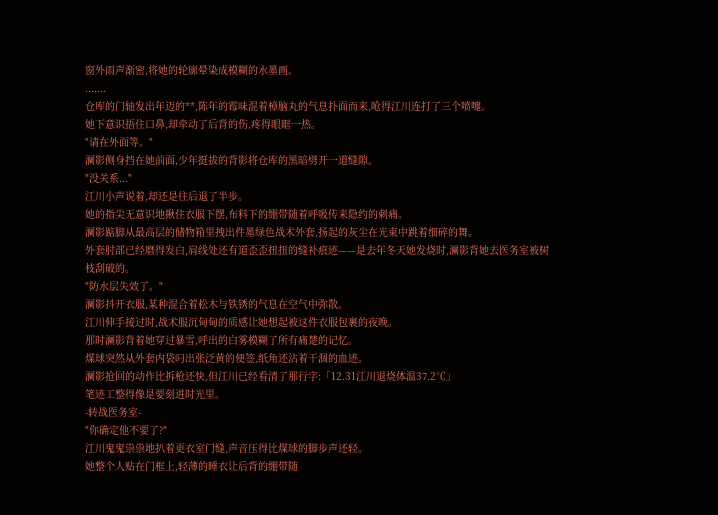窗外雨声渐密,将她的轮廓晕染成模糊的水墨画。
.......
仓库的门轴发出年迈的**,陈年的霉味混着樟脑丸的气息扑面而来,呛得江川连打了三个喷嚏。
她下意识捂住口鼻,却牵动了后背的伤,疼得眼眶一热。
"请在外面等。"
澜影侧身挡在她前面,少年挺拔的背影将仓库的黑暗劈开一道缝隙。
"没关系..."
江川小声说着,却还是往后退了半步。
她的指尖无意识地揪住衣服下摆,布料下的绷带随着呼吸传来隐约的刺痛。
澜影踮脚从最高层的储物箱里拽出件墨绿色战术外套,扬起的灰尘在光束中跳着细碎的舞。
外套肘部已经磨得发白,肩线处还有道歪歪扭扭的缝补痕迹——是去年冬天她发烧时,澜影背她去医务室被树枝刮破的。
"防水层失效了。"
澜影抖开衣服,某种混合着松木与铁锈的气息在空气中弥散。
江川伸手接过时,战术服沉甸甸的质感让她想起被这件衣服包裹的夜晚。
那时澜影背着她穿过暴雪,呼出的白雾模糊了所有痛楚的记忆。
煤球突然从外套内袋叼出张泛黄的便签,纸角还沾着干涸的血迹。
澜影抢回的动作比拆枪还快,但江川已经看清了那行字:「12.31江川退烧体温37.2℃」
笔迹工整得像是要刻进时光里。
-转战医务室-
"你确定他不要了?"
江川鬼鬼祟祟地扒着更衣室门缝,声音压得比煤球的脚步声还轻。
她整个人贴在门框上,轻薄的睡衣让后背的绷带随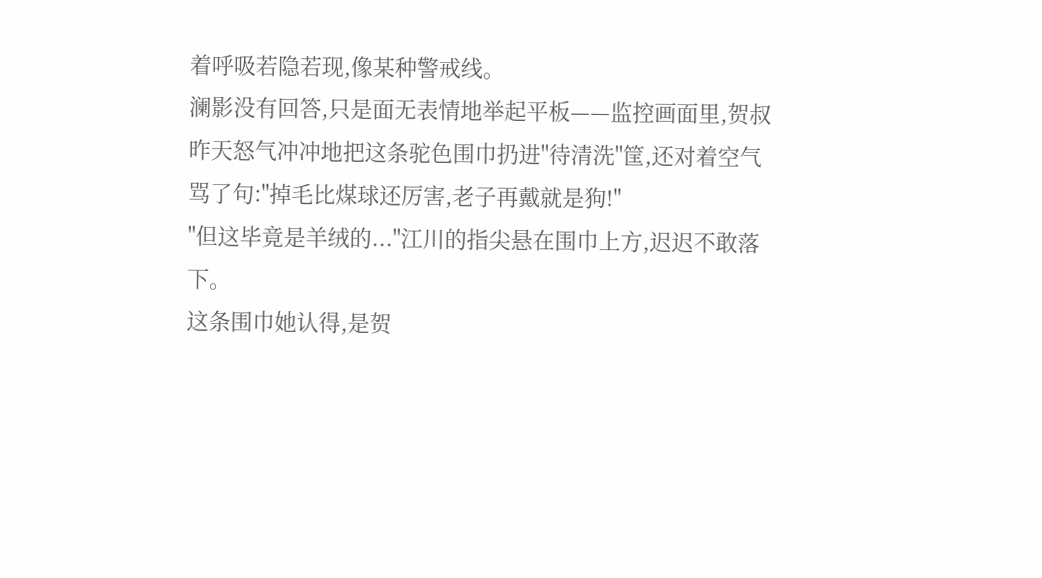着呼吸若隐若现,像某种警戒线。
澜影没有回答,只是面无表情地举起平板——监控画面里,贺叔昨天怒气冲冲地把这条驼色围巾扔进"待清洗"筐,还对着空气骂了句:"掉毛比煤球还厉害,老子再戴就是狗!"
"但这毕竟是羊绒的..."江川的指尖悬在围巾上方,迟迟不敢落下。
这条围巾她认得,是贺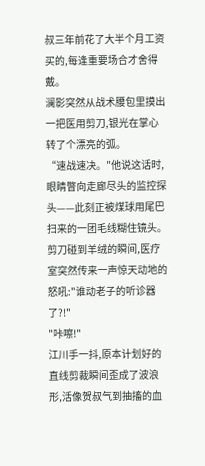叔三年前花了大半个月工资买的,每逢重要场合才舍得戴。
澜影突然从战术腰包里摸出一把医用剪刀,银光在掌心转了个漂亮的弧。
“速战速决。"他说这话时,眼睛瞥向走廊尽头的监控探头——此刻正被煤球用尾巴扫来的一团毛线糊住镜头。
剪刀碰到羊绒的瞬间,医疗室突然传来一声惊天动地的怒吼:"谁动老子的听诊器了?!"
"咔嚓!"
江川手一抖,原本计划好的直线剪裁瞬间歪成了波浪形,活像贺叔气到抽搐的血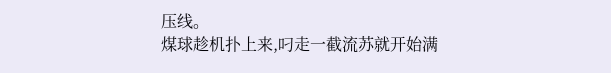压线。
煤球趁机扑上来,叼走一截流苏就开始满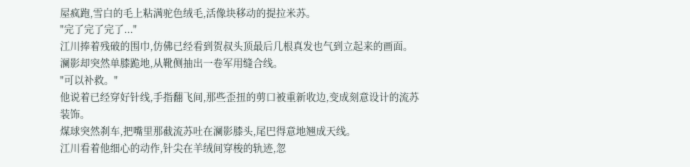屋疯跑,雪白的毛上粘满驼色绒毛,活像块移动的提拉米苏。
"完了完了完了..."
江川捧着残破的围巾,仿佛已经看到贺叔头顶最后几根真发也气到立起来的画面。
澜影却突然单膝跪地,从靴侧抽出一卷军用缝合线。
"可以补救。"
他说着已经穿好针线,手指翻飞间,那些歪扭的剪口被重新收边,变成刻意设计的流苏装饰。
煤球突然刹车,把嘴里那截流苏吐在澜影膝头,尾巴得意地翘成天线。
江川看着他细心的动作,针尖在羊绒间穿梭的轨迹,忽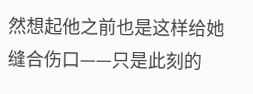然想起他之前也是这样给她缝合伤口——只是此刻的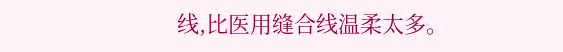线,比医用缝合线温柔太多。